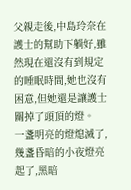父親走後,中島玲奈在護士的幫助下躺好,雖然現在還沒有到規定的睡眠時間,她也沒有困意,但她還是讓護士關掉了頭頂的燈。
一盞明亮的燈熄滅了,幾盞昏暗的小夜燈亮起了,黑暗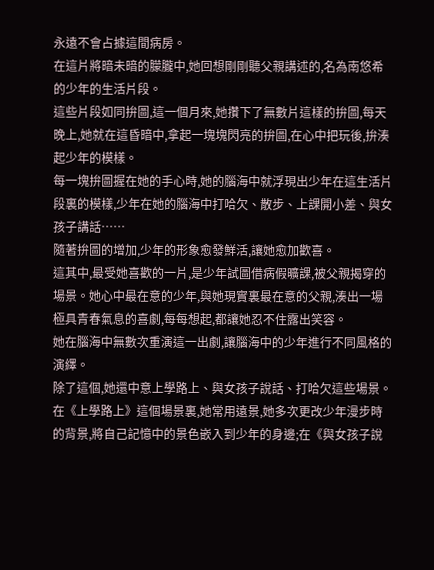永遠不會占據這間病房。
在這片將暗未暗的朦朧中,她回想剛剛聽父親講述的,名為南悠希的少年的生活片段。
這些片段如同拚圖,這一個月來,她攢下了無數片這樣的拚圖,每天晚上,她就在這昏暗中,拿起一塊塊閃亮的拚圖,在心中把玩後,拚湊起少年的模樣。
每一塊拚圖握在她的手心時,她的腦海中就浮現出少年在這生活片段裏的模樣,少年在她的腦海中打哈欠、散步、上課開小差、與女孩子講話……
隨著拚圖的增加,少年的形象愈發鮮活,讓她愈加歡喜。
這其中,最受她喜歡的一片,是少年試圖借病假曠課,被父親揭穿的場景。她心中最在意的少年,與她現實裏最在意的父親,湊出一場極具青春氣息的喜劇,每每想起,都讓她忍不住露出笑容。
她在腦海中無數次重演這一出劇,讓腦海中的少年進行不同風格的演繹。
除了這個,她還中意上學路上、與女孩子說話、打哈欠這些場景。
在《上學路上》這個場景裏,她常用遠景,她多次更改少年漫步時的背景,將自己記憶中的景色嵌入到少年的身邊;在《與女孩子說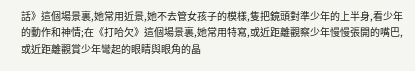話》這個場景裏,她常用近景,她不去管女孩子的模樣,隻把鏡頭對準少年的上半身,看少年的動作和神情;在《打哈欠》這個場景裏,她常用特寫,或近距離觀察少年慢慢張開的嘴巴,或近距離觀賞少年彎起的眼睛與眼角的晶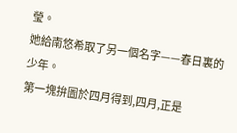瑩。
她給南悠希取了另一個名字——春日裏的少年。
第一塊拚圖於四月得到,四月,正是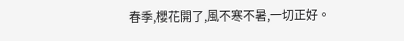春季,櫻花開了,風不寒不暑,一切正好。